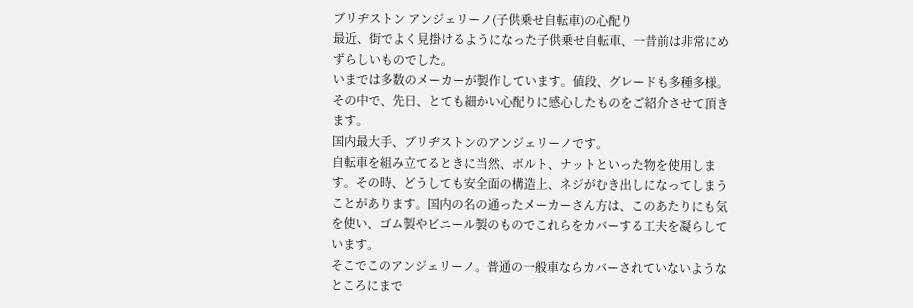ブリヂストン アンジェリーノ(子供乗せ自転車)の心配り
最近、街でよく見掛けるようになった子供乗せ自転車、一昔前は非常にめずらしいものでした。
いまでは多数のメーカーが製作しています。値段、グレードも多種多様。
その中で、先日、とても細かい心配りに感心したものをご紹介させて頂きます。
国内最大手、ブリヂストンのアンジェリーノです。
自転車を組み立てるときに当然、ボルト、ナットといった物を使用します。その時、どうしても安全面の構造上、ネジがむき出しになってしまうことがあります。国内の名の通ったメーカーさん方は、このあたりにも気を使い、ゴム製やビニール製のものでこれらをカバーする工夫を凝らしています。
そこでこのアンジェリーノ。普通の一般車ならカバーされていないようなところにまで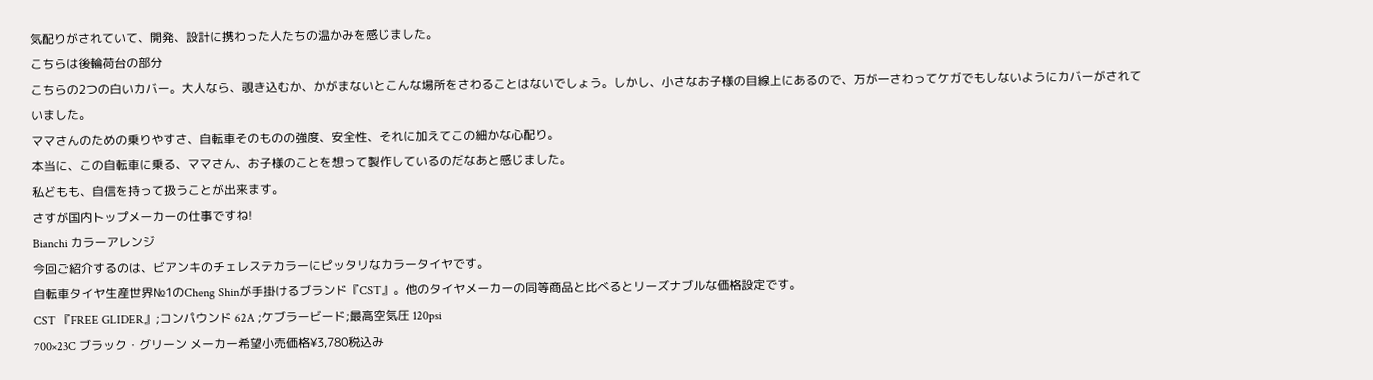気配りがされていて、開発、設計に携わった人たちの温かみを感じました。
こちらは後輪荷台の部分
こちらの2つの白いカバー。大人なら、覗き込むか、かがまないとこんな場所をさわることはないでしょう。しかし、小さなお子様の目線上にあるので、万が一さわってケガでもしないようにカバーがされていました。
ママさんのための乗りやすさ、自転車そのものの強度、安全性、それに加えてこの細かな心配り。
本当に、この自転車に乗る、ママさん、お子様のことを想って製作しているのだなあと感じました。
私どもも、自信を持って扱うことが出来ます。
さすが国内トップメーカーの仕事ですね!
Bianchi カラーアレンジ
今回ご紹介するのは、ビアンキのチェレステカラーにピッタリなカラータイヤです。
自転車タイヤ生産世界№1のCheng Shinが手掛けるブランド『CST』。他のタイヤメーカーの同等商品と比べるとリーズナブルな価格設定です。
CST 『FREE GLIDER』;コンパウンド 62A ;ケブラービード;最高空気圧 120psi
700×23C ブラック・グリーン メーカー希望小売価格¥3,780税込み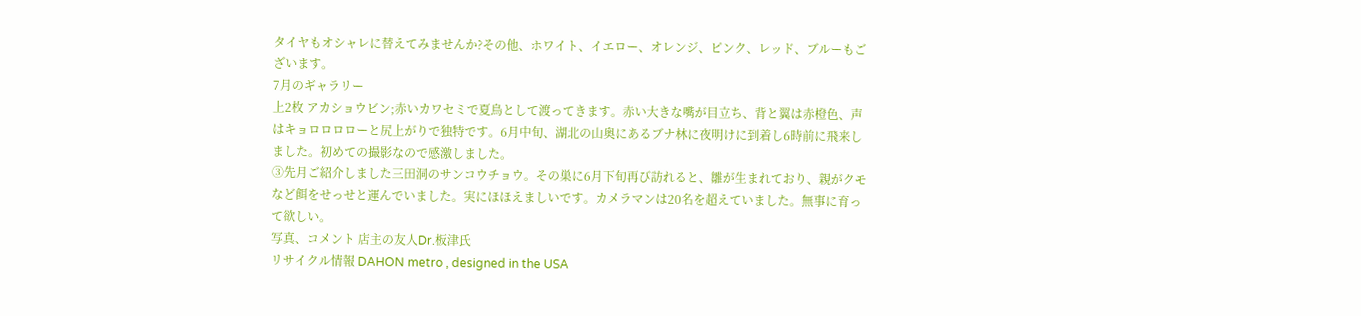タイヤもオシャレに替えてみませんか?その他、ホワイト、イエロー、オレンジ、ピンク、レッド、ブルーもございます。
7月のギャラリー
上2枚 アカショウビン;赤いカワセミで夏鳥として渡ってきます。赤い大きな嘴が目立ち、背と翼は赤橙色、声はキョロロロローと尻上がりで独特です。6月中旬、湖北の山奥にあるブナ林に夜明けに到着し6時前に飛来しました。初めての撮影なので感激しました。
③先月ご紹介しました三田洞のサンコウチョウ。その巣に6月下旬再び訪れると、雛が生まれており、親がクモなど餌をせっせと運んでいました。実にほほえましいです。カメラマンは20名を超えていました。無事に育って欲しい。
写真、コメント 店主の友人Dr.板津氏
リサイクル情報 DAHON metro , designed in the USA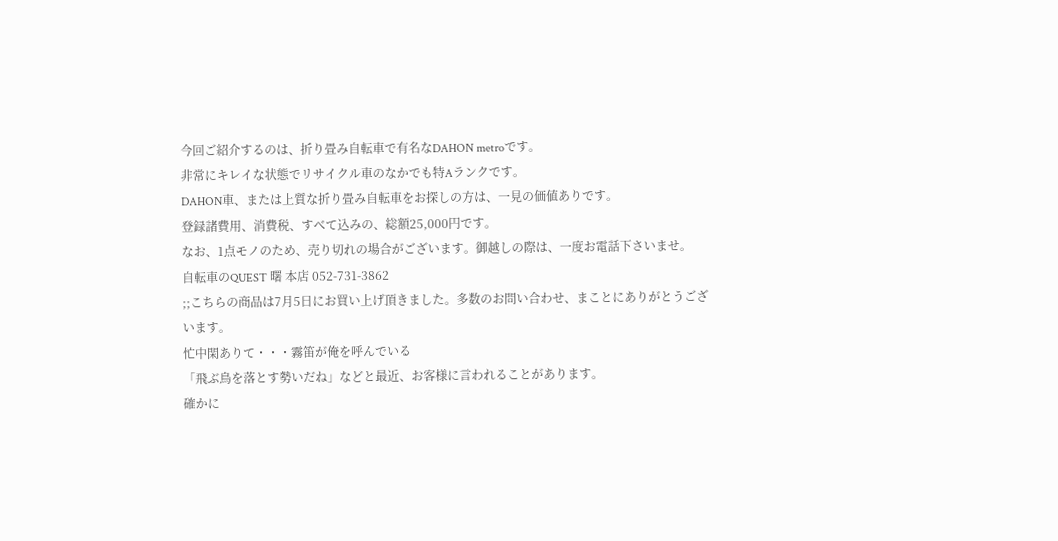今回ご紹介するのは、折り畳み自転車で有名なDAHON metroです。
非常にキレイな状態でリサイクル車のなかでも特Aランクです。
DAHON車、または上質な折り畳み自転車をお探しの方は、一見の価値ありです。
登録諸費用、消費税、すべて込みの、総額25,000円です。
なお、1点モノのため、売り切れの場合がございます。御越しの際は、一度お電話下さいませ。
自転車のQUEST 曙 本店 052-731-3862
;;こちらの商品は7月5日にお買い上げ頂きました。多数のお問い合わせ、まことにありがとうございます。
忙中閑ありて・・・霧笛が俺を呼んでいる
「飛ぶ鳥を落とす勢いだね」などと最近、お客様に言われることがあります。
確かに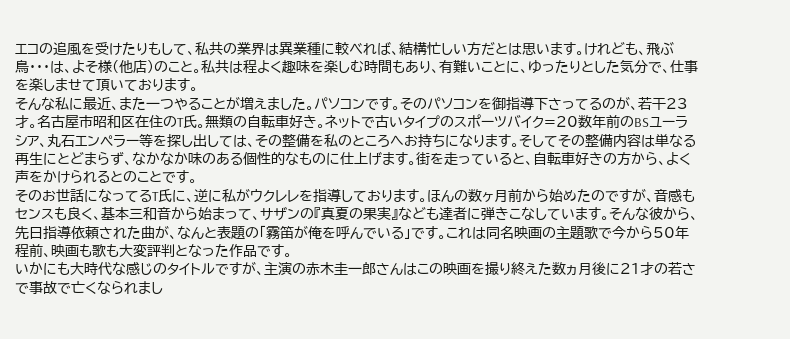エコの追風を受けたりもして、私共の業界は異業種に較べれば、結構忙しい方だとは思います。けれども、飛ぶ鳥・・・は、よそ様(他店)のこと。私共は程よく趣味を楽しむ時間もあり、有難いことに、ゆったりとした気分で、仕事を楽しませて頂いております。
そんな私に最近、また一つやることが増えました。パソコンです。そのパソコンを御指導下さってるのが、若干23才。名古屋市昭和区在住のT氏。無類の自転車好き。ネットで古いタイプのスポーツバイク=20数年前のBSユーラシア、丸石エンペラー等を探し出しては、その整備を私のところへお持ちになります。そしてその整備内容は単なる再生にとどまらず、なかなか味のある個性的なものに仕上げます。街を走っていると、自転車好きの方から、よく声をかけられるとのことです。
そのお世話になってるT氏に、逆に私がウクレレを指導しております。ほんの数ヶ月前から始めたのですが、音感もセンスも良く、基本三和音から始まって、サザンの『真夏の果実』なども達者に弾きこなしています。そんな彼から、先日指導依頼された曲が、なんと表題の「霧笛が俺を呼んでいる」です。これは同名映画の主題歌で今から50年程前、映画も歌も大変評判となった作品です。
いかにも大時代な感じのタイトルですが、主演の赤木圭一郎さんはこの映画を撮り終えた数ヵ月後に21才の若さで事故で亡くなられまし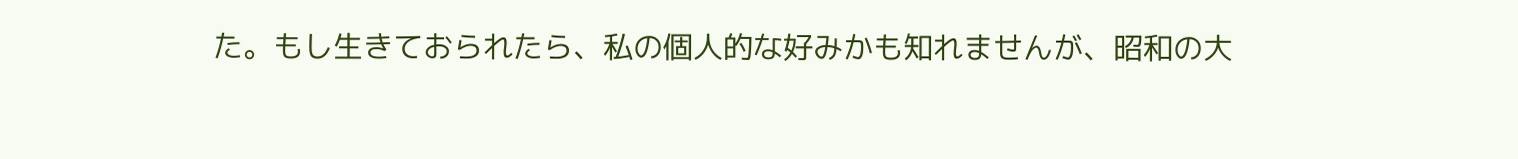た。もし生きておられたら、私の個人的な好みかも知れませんが、昭和の大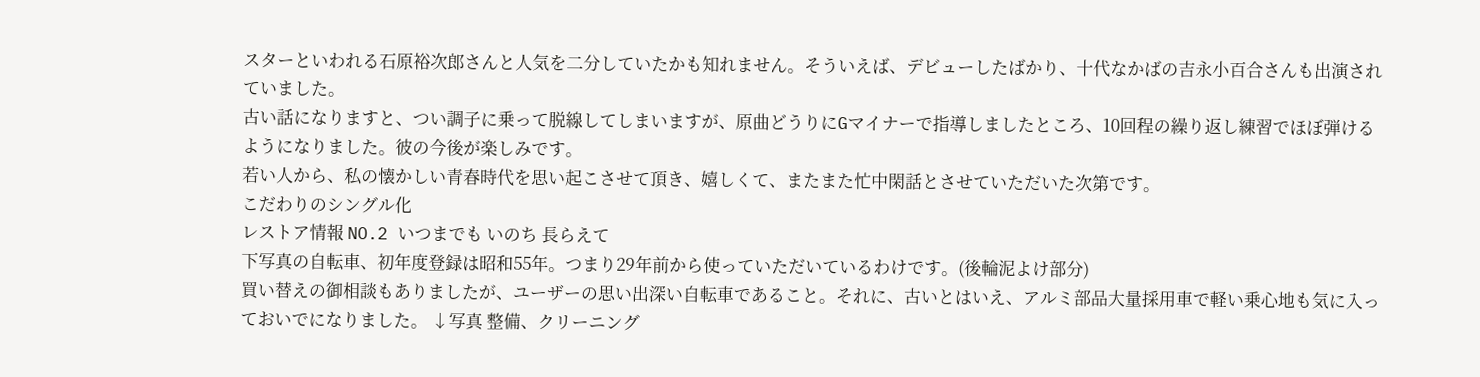スターといわれる石原裕次郎さんと人気を二分していたかも知れません。そういえば、デビューしたばかり、十代なかばの吉永小百合さんも出演されていました。
古い話になりますと、つい調子に乗って脱線してしまいますが、原曲どうりにGマイナーで指導しましたところ、10回程の繰り返し練習でほぼ弾けるようになりました。彼の今後が楽しみです。
若い人から、私の懐かしい青春時代を思い起こさせて頂き、嬉しくて、またまた忙中閑話とさせていただいた次第です。
こだわりのシングル化
レストア情報 NO.2 いつまでも いのち 長らえて
下写真の自転車、初年度登録は昭和55年。つまり29年前から使っていただいているわけです。(後輪泥よけ部分)
買い替えの御相談もありましたが、ユーザーの思い出深い自転車であること。それに、古いとはいえ、アルミ部品大量採用車で軽い乗心地も気に入っておいでになりました。 ↓写真 整備、クリーニング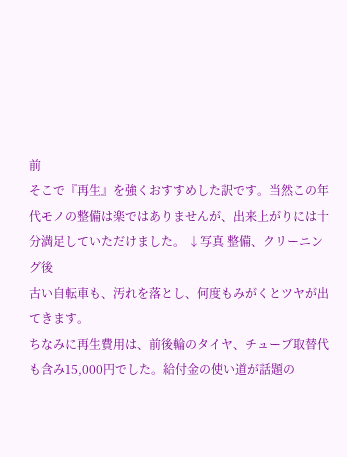前
そこで『再生』を強くおすすめした訳です。当然この年代モノの整備は楽ではありませんが、出来上がりには十分満足していただけました。 ↓写真 整備、クリーニング後
古い自転車も、汚れを落とし、何度もみがくとツヤが出てきます。
ちなみに再生費用は、前後輪のタイヤ、チューブ取替代も含み15,000円でした。給付金の使い道が話題の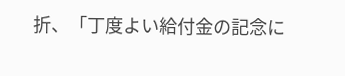折、「丁度よい給付金の記念に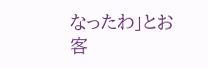なったわ」とお客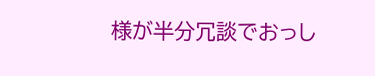様が半分冗談でおっし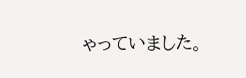ゃっていました。